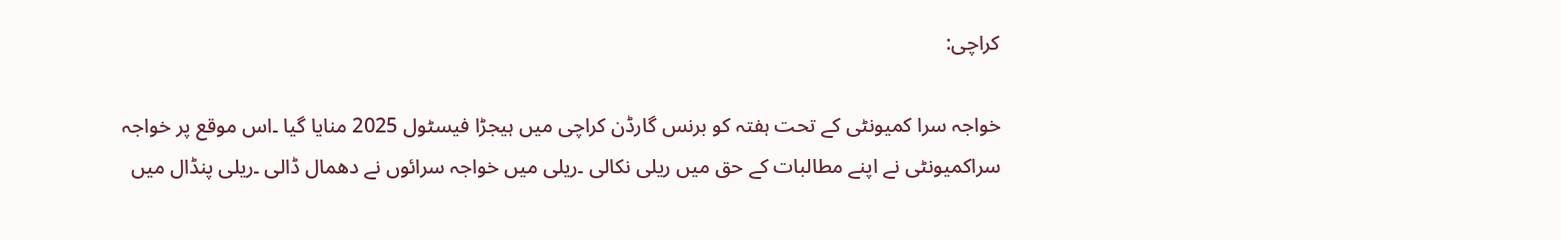کراچی:

خواجہ سرا کمیونٹی کے تحت ہفتہ کو برنس گارڈن کراچی میں ہیجڑا فیسٹول 2025 منایا گیا ۔اس موقع پر خواجہ سراکمیونٹی نے اپنے مطالبات کے حق میں ریلی نکالی ۔ریلی میں خواجہ سرائوں نے دھمال ڈالی ۔ریلی پنڈال میں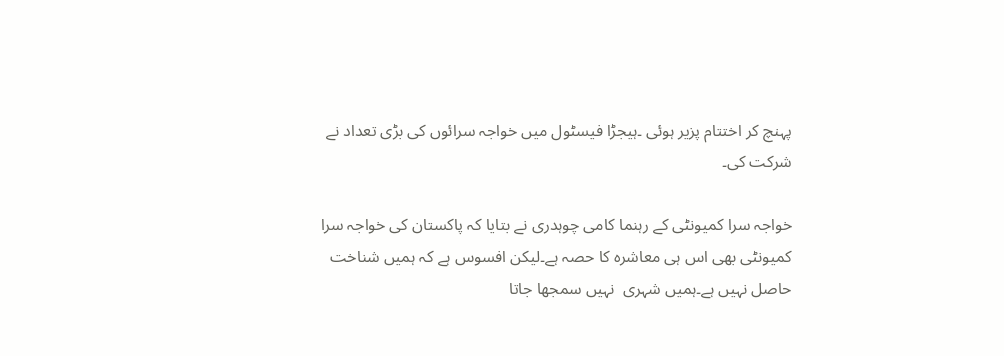پہنچ کر اختتام پزیر ہوئی ۔ہیجڑا فیسٹول میں خواجہ سرائوں کی بڑی تعداد نے شرکت کی۔

خواجہ سرا کمیونٹی کے رہنما کامی چوہدری نے بتایا کہ پاکستان کی خواجہ سرا کمیونٹی بھی اس ہی معاشرہ کا حصہ ہے۔لیکن افسوس ہے کہ ہمیں شناخت حاصل نہیں ہے۔ہمیں شہری  نہیں سمجھا جاتا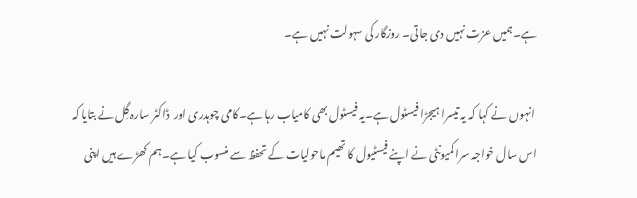ہے۔ہمیں عزت نہیں دی جاتی۔ روزگار کی سہولت نہیں ہے۔

 انہوں نے کہا کہ یہ تیسرا ہیجڑا فیسٹول ہے۔یہ فیسٹول بھی کامیاب رہا ہے۔کامی چوہدری اور  ڈاکٹر سارہ گِل نے بتایا کہ اس سال خواجہ سرا کمیونٹی نے اپنے فیسٹیول کا تھیم ماحولیات کے تحفظ سے منسوب کیا ہے۔ہم کھڑے ہیں اپنی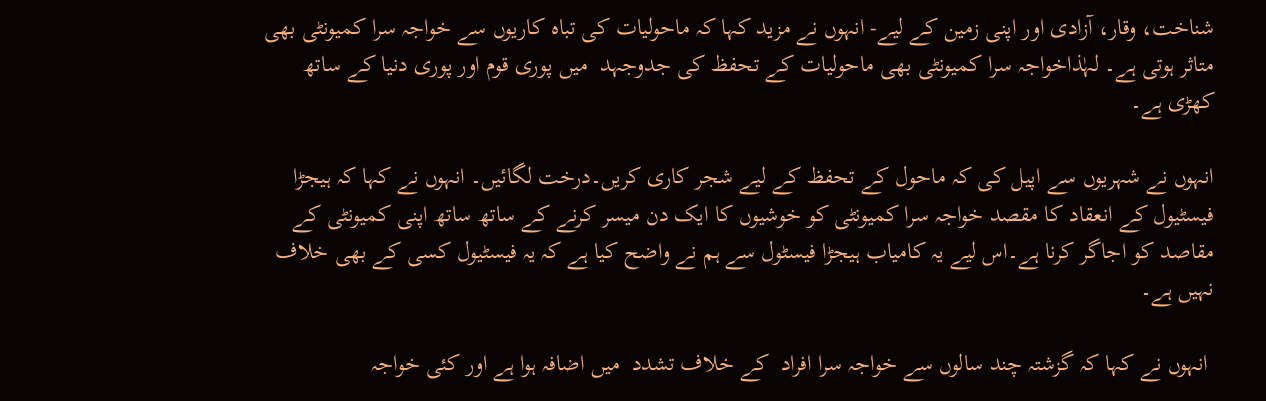شناخت، وقار، آزادی اور اپنی زمین کے لیے- انہوں نے مزید کہا کہ ماحولیات کی تباہ کاریوں سے خواجہ سرا کمیونٹی بھی متاثر ہوتی ہے۔ لہٰذاخواجہ سرا کمیونٹی بھی ماحولیات کے تحفظ کی جدوجہد  میں پوری قوم اور پوری دنیا کے ساتھ کھڑی ہے۔

انہوں نے شہریوں سے اپیل کی کہ ماحول کے تحفظ کے لیے شجر کاری کریں۔درخت لگائیں۔ انہوں نے کہا کہ ہیجڑا فیسٹیول کے انعقاد کا مقصد خواجہ سرا کمیونٹی کو خوشیوں کا ایک دن میسر کرنے کے ساتھ ساتھ اپنی کمیونٹی کے مقاصد کو اجاگر کرنا ہے۔اس لیے یہ کامیاب ہیجڑا فیسٹول سے ہم نے واضح کیا ہے کہ یہ فیسٹیول کسی کے بھی خلاف نہیں ہے۔

 انہوں نے کہا کہ گزشتہ چند سالوں سے خواجہ سرا افراد  کے خلاف تشدد  میں اضافہ ہوا ہے اور کئی خواجہ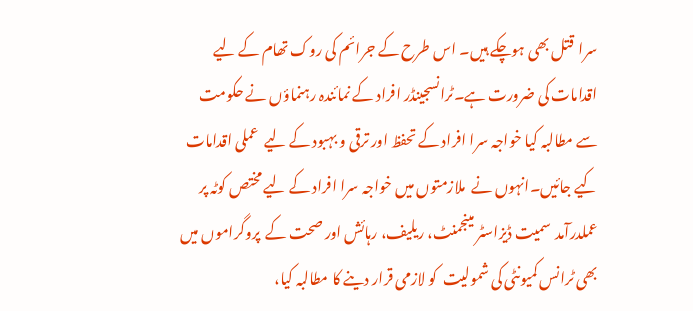سرا  قتل بھی ہوچکے ہیں۔ اس طرح کے جرائم کی روک تھام کے لیے اقدامات کی ضرورت ہے۔ٹرانسجینڈر افراد کے نمائندہ رہنماؤں نے حکومت سے مطالبہ کیا خواجہ سرا افراد کے تحفظ اور ترقی و بہبود کے لیے  عملی اقدامات کیے جائیں۔انہوں نے  ملازمتوں میں خواجہ سرا افراد کے لیے مختص کوٹہ پر عملدرآمد  سمیت ڈیزاسٹر مینجمنٹ، ریلیف، رہائش اور صحت کے  پروگراموں میں بھی ٹرانس کمیونٹی کی شمولیت  کو لازمی قرار دینے کا مطالبہ کیا،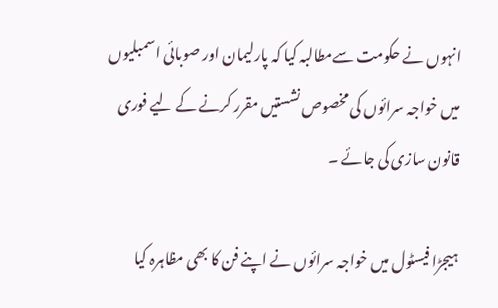انہوں نے حکومت سےمطالبہ کیا کہ پارلیمان اور صوبائی اسمبلیوں میں خواجہ سرائوں کی مخصوص نشستیں مقرر کرنے کے لیے فوری  قانون سازی کی جائے ۔

ہیجڑا فیسٹول میں خواجہ سرائوں نے اپنے فن کا بھی مظاہرہ کیا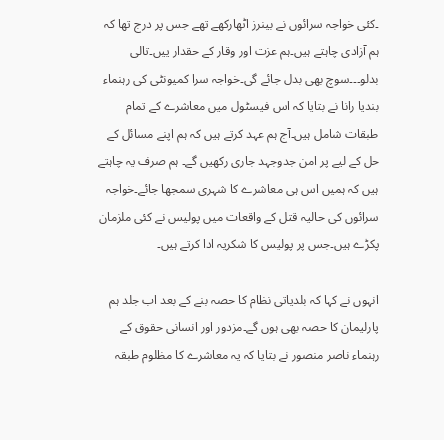۔کئی خواجہ سرائوں نے بینرز اٹھارکھے تھے جس پر درج تھا کہ ہم آزادی چاہتے ہیں۔ہم عزت اور وقار کے حقدار ییں۔تالی بدلو۔۔۔سوچ بھی بدل جائے گی۔خواجہ سرا کمیونٹی کی رہنماء بندیا رانا نے بتایا کہ اس فیسٹول میں معاشرے کے تمام طبقات شامل ہیں۔آج ہم عہد کرتے ہیں کہ ہم اپنے مسائل کے حل کے لیے پر امن جدوجہد جاری رکھیں گے۔ ہم صرف یہ چاہتے ہیں کہ ہمیں اس ہی معاشرے کا شہری سمجھا جائے۔خواجہ سرائوں کی حالیہ قتل کے واقعات میں پولیس نے کئی ملزمان پکڑے ہیں۔جس پر پولیس کا شکریہ ادا کرتے ہیں۔

انہوں نے کہا کہ بلدیاتی نظام کا حصہ بنے کے بعد اب جلد ہم پارلیمان کا حصہ بھی ہوں گے۔مزدور اور انسانی حقوق کے رہنماء ناصر منصور نے بتایا کہ یہ معاشرے کا مظلوم طبقہ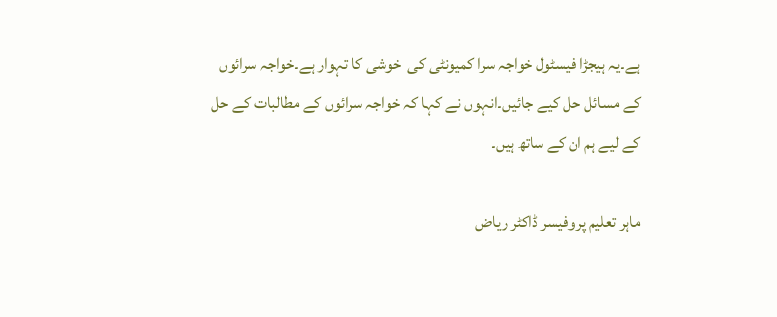ہے۔یہ ہیجڑا فیسٹول خواجہ سرا کمیونٹی کی  خوشی کا تہوار ہے۔خواجہ سرائوں کے مسائل حل کیے جائیں۔انہوں نے کہا کہ خواجہ سرائوں کے مطالبات کے حل کے لیے ہم ان کے ساتھ ہیں۔

ماہر تعلیم پروفیسر ڈاکٹر ریاض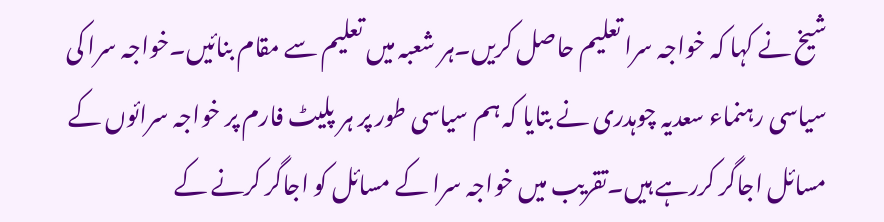شیخ نے کہا کہ خواجہ سرا تعلیم حاصل کریں۔ہر شعبہ میں تعلیم سے مقام بنائیں۔خواجہ سرا کی سیاسی رہنماء سعدیہ چوہدری نے بتایا کہ ہم سیاسی طور پر ہر پلیٹ فارم پر خواجہ سرائوں کے مسائل اجاگر کررہے ہیں۔تقریب میں خواجہ سرا کے مسائل کو اجاگر کرنے کے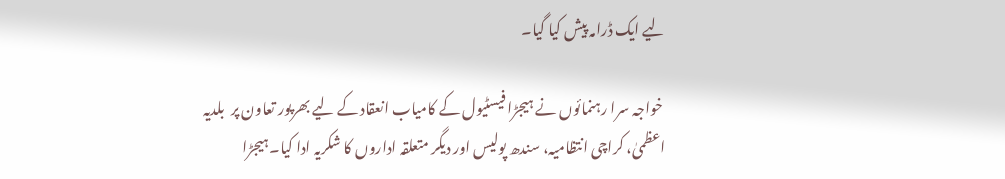لیے ایک ڈرامہ پیش کیا گیا۔

 خواجہ سرا رہنمائوں نے ہیجڑا فیسٹیول کے کامیاب انعقاد کے لیے بھرپور تعاون پر  بلدیہ اعظمیٰ، کراچی انتظامیہ، سندھ پولیس اور دیگر متعلقہ اداروں کا شکریہ ادا کیا۔ہیجڑا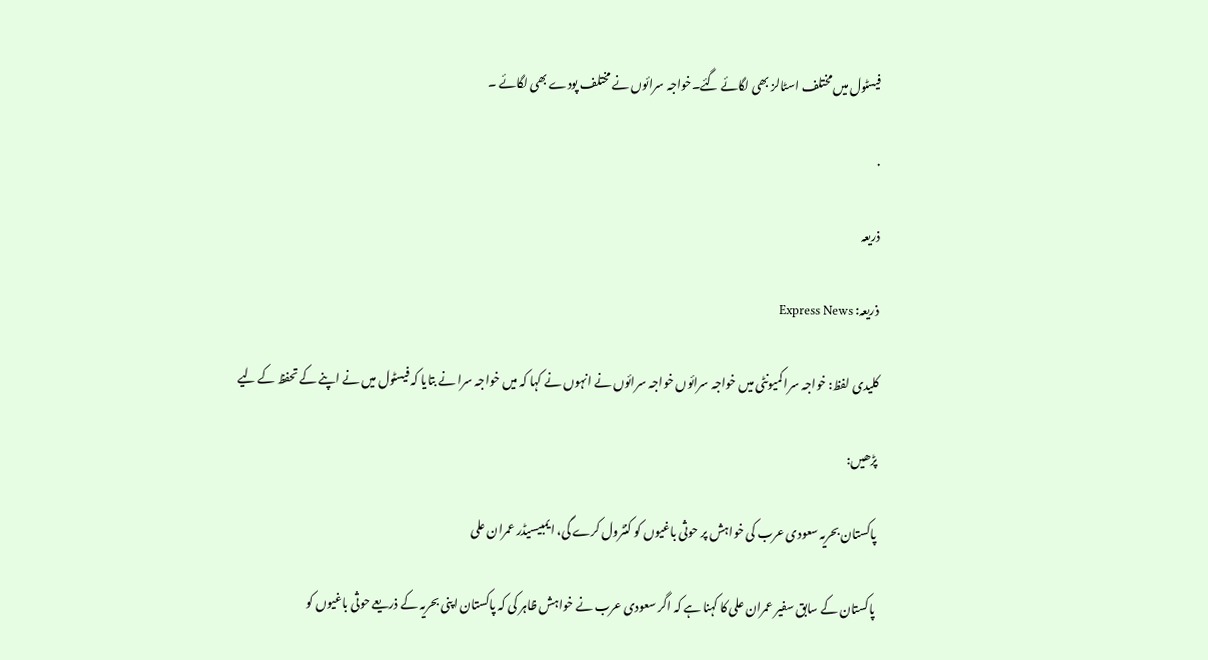فیسٹول میں مختلف اسٹالز بھی لگائے گئے۔خواجہ سرائوں نے مختلف پودے بھی لگائے ۔

.

ذریعہ

ذریعہ: Express News

کلیدی لفظ: خواجہ سرا کمیونٹی میں خواجہ سرائوں خواجہ سرائوں نے انہوں نے کہا کہ میں خواجہ سرا نے بتایا کہ فیسٹول میں نے اپنے کے تحفظ کے لیے

پڑھیں:

پاکستان بحریہ سعودی عرب کی خواہش پر حوثی باغیوں کو کنٹرول کرے گی، ایمبیسیڈر عمران علی

پاکستان کے سابق سفیر عمران علی کا کہنا ہے کہ اگر سعودی عرب نے خواہش ظاہر کی کہ پاکستان اپنی بحریہ کے ذریعے حوثی باغیوں کو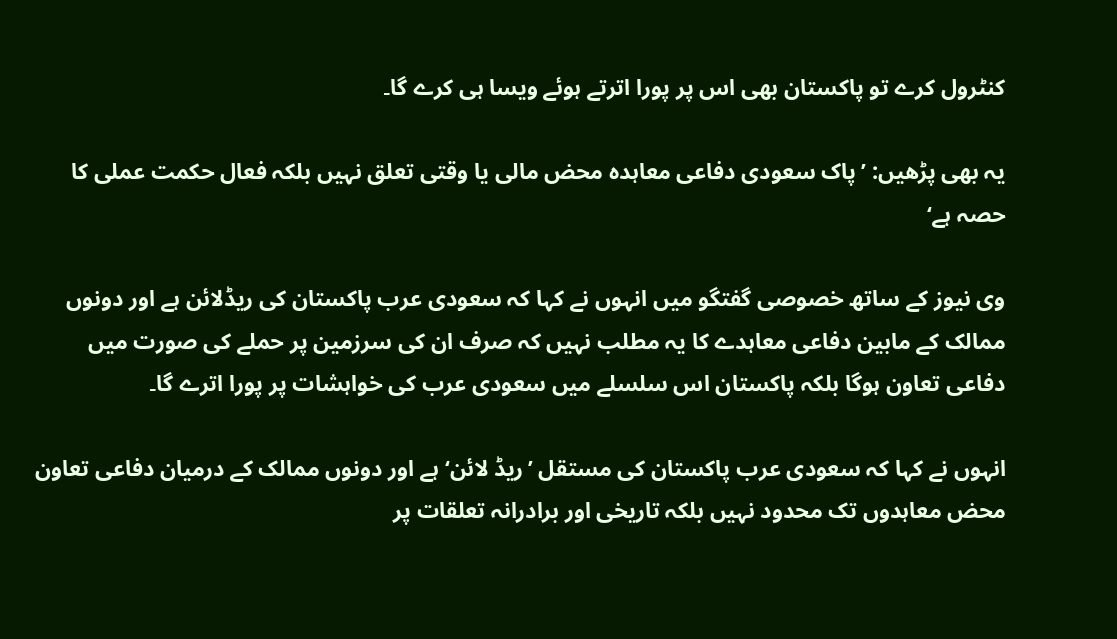کنٹرول کرے تو پاکستان بھی اس پر پورا اترتے ہوئے ویسا ہی کرے گا۔

یہ بھی پڑھیں: ’پاک سعودی دفاعی معاہدہ محض مالی یا وقتی تعلق نہیں بلکہ فعال حکمت عملی کا حصہ ہے‘

وی نیوز کے ساتھ خصوصی گفتگو میں انہوں نے کہا کہ سعودی عرب پاکستان کی ریڈلائن ہے اور دونوں ممالک کے مابین دفاعی معاہدے کا یہ مطلب نہیں کہ صرف ان کی سرزمین پر حملے کی صورت میں دفاعی تعاون ہوگا بلکہ پاکستان اس سلسلے میں سعودی عرب کی خواہشات پر پورا اترے گا۔

انہوں نے کہا کہ سعودی عرب پاکستان کی مستقل ’ریڈ لائن‘ ہے اور دونوں ممالک کے درمیان دفاعی تعاون محض معاہدوں تک محدود نہیں بلکہ تاریخی اور برادرانہ تعلقات پر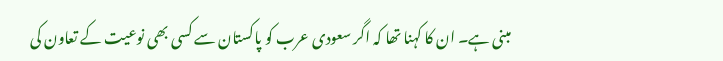مبنی ہے۔ ان کا کہنا تھا کہ اگر سعودی عرب کو پاکستان سے کسی بھی نوعیت کے تعاون کی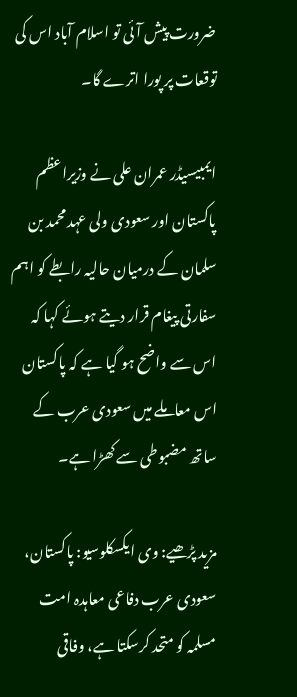ضرورت پیش آئی تو اسلام آباد اس کی توقعات پر پورا اترے گا۔

ایمبیسیڈر عمران علی نے وزیراعظم پاکستان اور سعودی ولی عہد محمد بن سلمان کے درمیان حالیہ رابطے کو اہم سفارتی پیغام قرار دیتے ہوئے کہا کہ اس سے واضح ہو گیا ہے کہ پاکستان اس معاملے میں سعودی عرب کے ساتھ مضبوطی سے کھڑا ہے۔

مزید پڑھیے: وی ایکسکلوسیو: پاکستان، سعودی عرب دفاعی معاہدہ امت مسلمہ کو متحد کرسکتا ہے، وفاقی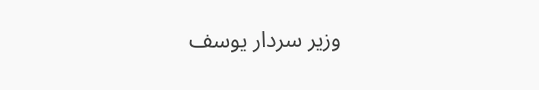وزیر سردار یوسف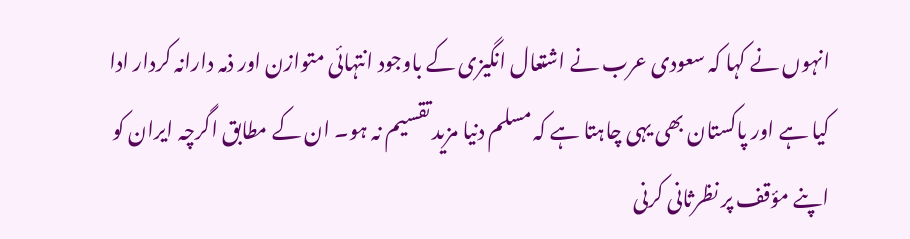انہوں نے کہا کہ سعودی عرب نے اشتعال انگیزی کے باوجود انتہائی متوازن اور ذمہ دارانہ کردار ادا کیا ہے اور پاکستان بھی یہی چاہتا ہے کہ مسلم دنیا مزید تقسیم نہ ہو۔ ان کے مطابق اگرچہ ایران کو اپنے مؤقف پر نظرثانی کرنی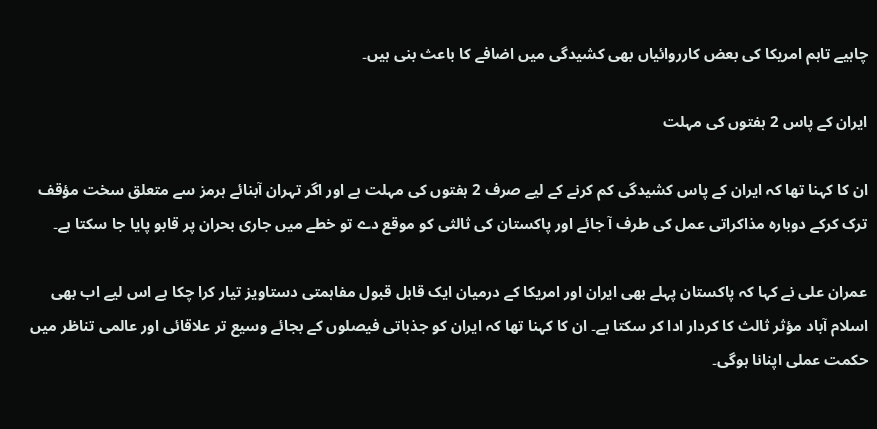چاہیے تاہم امریکا کی بعض کارروائیاں بھی کشیدگی میں اضافے کا باعث بنی ہیں۔

ایران کے پاس 2 ہفتوں کی مہلت

ان کا کہنا تھا کہ ایران کے پاس کشیدگی کم کرنے کے لیے صرف 2 ہفتوں کی مہلت ہے اور اگر تہران آبنائے ہرمز سے متعلق سخت مؤقف ترک کرکے دوبارہ مذاکراتی عمل کی طرف آ جائے اور پاکستان کی ثالثی کو موقع دے تو خطے میں جاری بحران پر قابو پایا جا سکتا ہے۔

عمران علی نے کہا کہ پاکستان پہلے بھی ایران اور امریکا کے درمیان ایک قابل قبول مفاہمتی دستاویز تیار کرا چکا ہے اس لیے اب بھی اسلام آباد مؤثر ثالث کا کردار ادا کر سکتا ہے۔ ان کا کہنا تھا کہ ایران کو جذباتی فیصلوں کے بجائے وسیع تر علاقائی اور عالمی تناظر میں حکمت عملی اپنانا ہوگی۔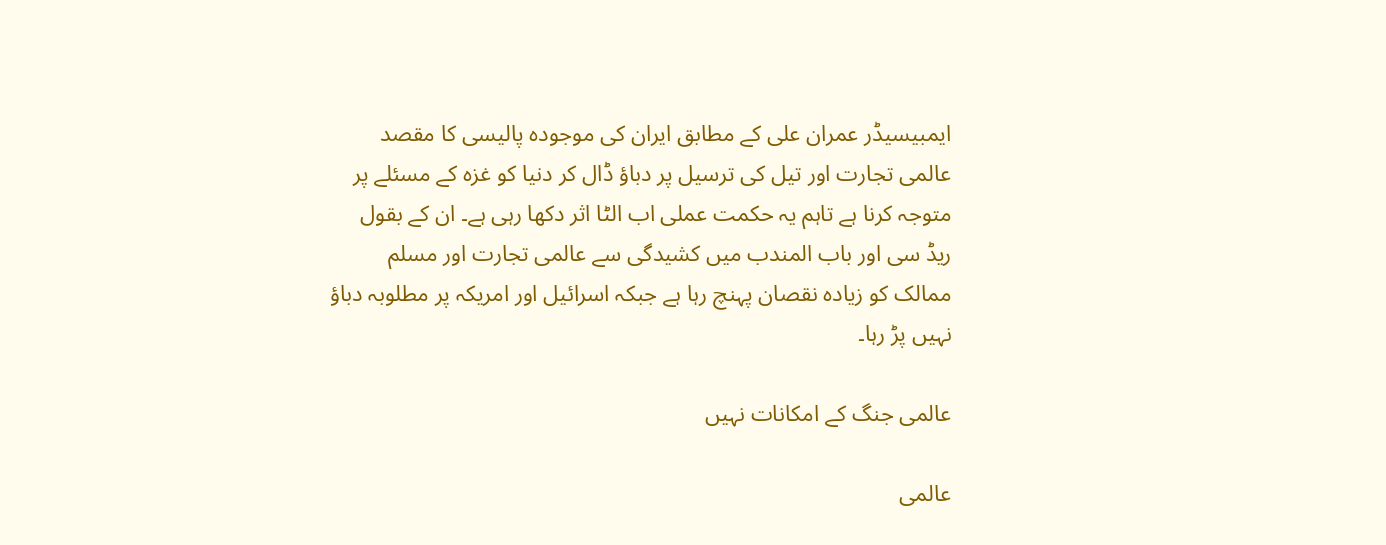ایمبیسیڈر عمران علی کے مطابق ایران کی موجودہ پالیسی کا مقصد عالمی تجارت اور تیل کی ترسیل پر دباؤ ڈال کر دنیا کو غزہ کے مسئلے پر متوجہ کرنا ہے تاہم یہ حکمت عملی اب الٹا اثر دکھا رہی ہے۔ ان کے بقول ریڈ سی اور باب المندب میں کشیدگی سے عالمی تجارت اور مسلم ممالک کو زیادہ نقصان پہنچ رہا ہے جبکہ اسرائیل اور امریکہ پر مطلوبہ دباؤ نہیں پڑ رہا۔

عالمی جنگ کے امکانات نہیں

عالمی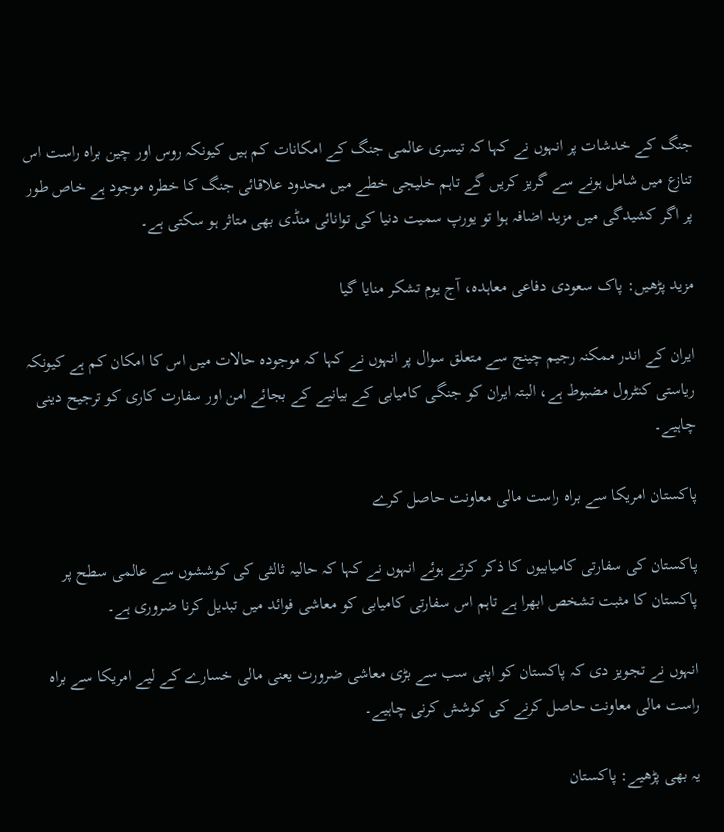جنگ کے خدشات پر انہوں نے کہا کہ تیسری عالمی جنگ کے امکانات کم ہیں کیونکہ روس اور چین براہ راست اس تنازع میں شامل ہونے سے گریز کریں گے تاہم خلیجی خطے میں محدود علاقائی جنگ کا خطرہ موجود ہے خاص طور پر اگر کشیدگی میں مزید اضافہ ہوا تو یورپ سمیت دنیا کی توانائی منڈی بھی متاثر ہو سکتی ہے۔

مزید پڑھیں: پاک سعودی دفاعی معاہدہ، آج یوم تشکر منایا گیا

ایران کے اندر ممکنہ رجیم چینج سے متعلق سوال پر انہوں نے کہا کہ موجودہ حالات میں اس کا امکان کم ہے کیونکہ ریاستی کنٹرول مضبوط ہے، البتہ ایران کو جنگی کامیابی کے بیانیے کے بجائے امن اور سفارت کاری کو ترجیح دینی چاہیے۔

پاکستان امریکا سے براہ راست مالی معاونت حاصل کرے

پاکستان کی سفارتی کامیابیوں کا ذکر کرتے ہوئے انہوں نے کہا کہ حالیہ ثالثی کی کوششوں سے عالمی سطح پر پاکستان کا مثبت تشخص ابھرا ہے تاہم اس سفارتی کامیابی کو معاشی فوائد میں تبدیل کرنا ضروری ہے۔

انہوں نے تجویز دی کہ پاکستان کو اپنی سب سے بڑی معاشی ضرورت یعنی مالی خسارے کے لیے امریکا سے براہ راست مالی معاونت حاصل کرنے کی کوشش کرنی چاہیے۔

یہ بھی پڑھیے: پاکستان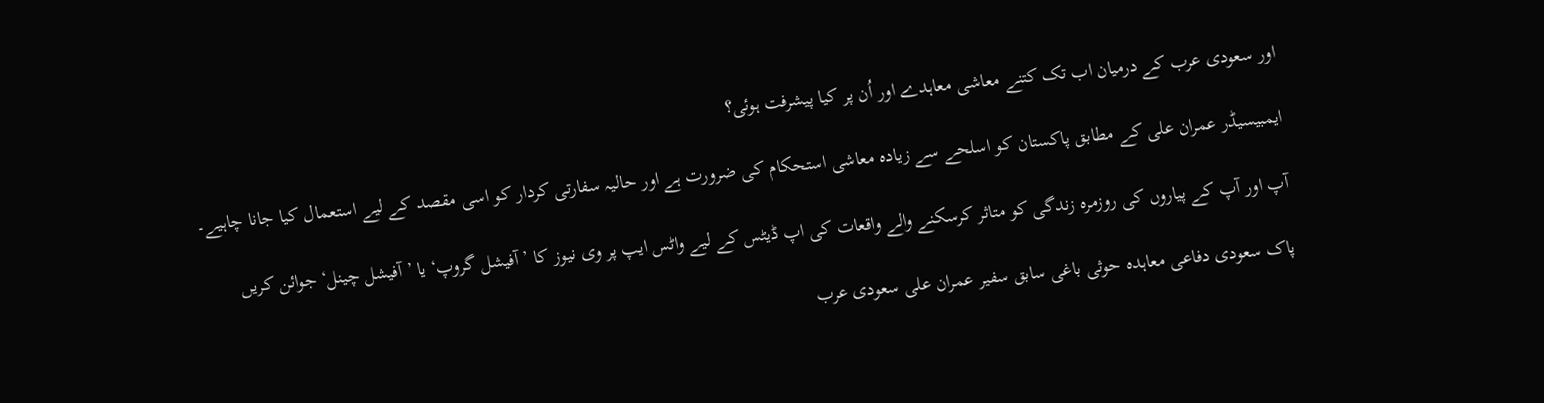اور سعودی عرب کے درمیان اب تک کتنے معاشی معاہدے اور اُن پر کیا پیشرفت ہوئی؟

ایمبیسیڈر عمران علی کے مطابق پاکستان کو اسلحے سے زیادہ معاشی استحکام کی ضرورت ہے اور حالیہ سفارتی کردار کو اسی مقصد کے لیے استعمال کیا جانا چاہیے۔

آپ اور آپ کے پیاروں کی روزمرہ زندگی کو متاثر کرسکنے والے واقعات کی اپ ڈیٹس کے لیے واٹس ایپ پر وی نیوز کا ’آفیشل گروپ‘ یا ’آفیشل چینل‘ جوائن کریں

پاک سعودی دفاعی معاہدہ حوثی باغی سابق سفیر عمران علی سعودی عرب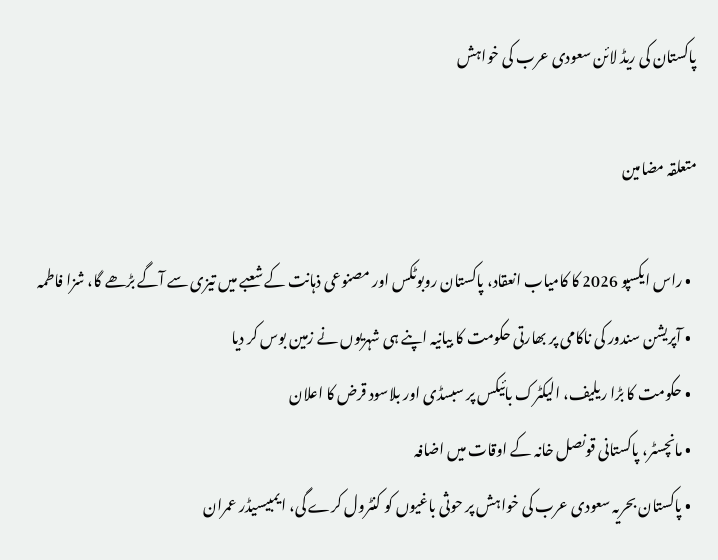پاکستان کی ریڈ لائن سعودی عرب کی خواہش

متعلقہ مضامین

  • راس ایکسپو 2026 کا کامیاب انعقاد، پاکستان روبوٹکس اور مصنوعی ذہانت کے شعبے میں تیزی سے آگے بڑھے گا، شزا فاطمہ
  • آپریشن سندور کی ناکامی پر بھارتی حکومت کا بیانیہ اپنے ہی شہریوں نے زمین بوس کر دیا
  • حکومت کا بڑا ریلیف، الیکٹرک بائیکس پر سبسڈی اور بلاسود قرض کا اعلان
  • مانچسٹر، پاکستانی قونصل خانہ کے اوقات میں اضافہ
  • پاکستان بحریہ سعودی عرب کی خواہش پر حوثی باغیوں کو کنٹرول کرے گی، ایمبیسیڈر عمران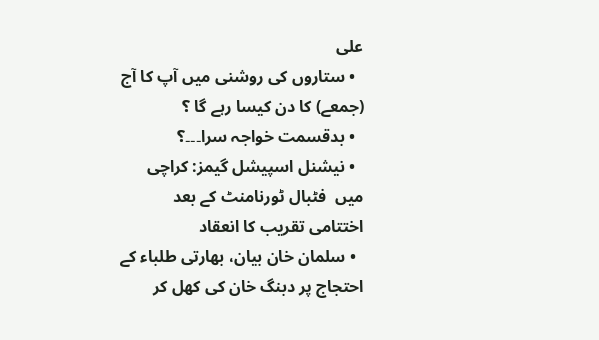علی
  • ستاروں کی روشنی میں آپ کا آج (جمعے) کا دن کیسا رہے گا ؟
  • بدقسمت خواجہ سرا۔۔۔؟
  • نیشنل اسپیشل گیمز: کراچی میں  فٹبال ٹورنامنٹ کے بعد اختتامی تقریب کا انعقاد
  • سلمان خان بیان، بھارتی طلباء کے احتجاج پر دبنگ خان کی کھل کر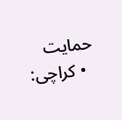حمایت
  • کراچی: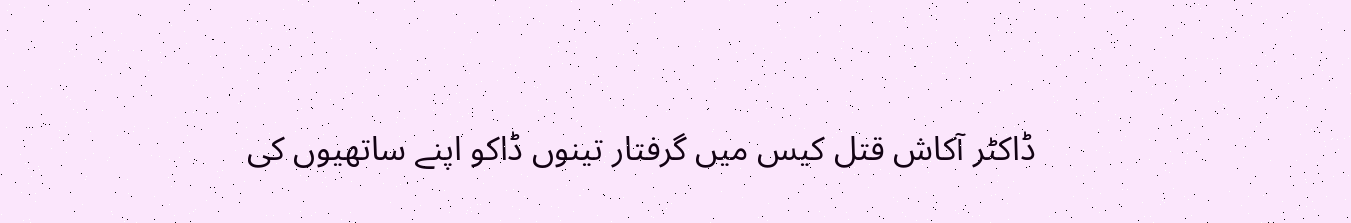ڈاکٹر آکاش قتل کیس میں گرفتار تینوں ڈاکو اپنے ساتھیوں کی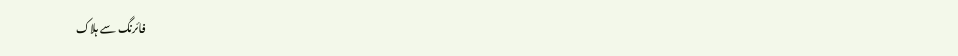فائرنگ سے ہلاک